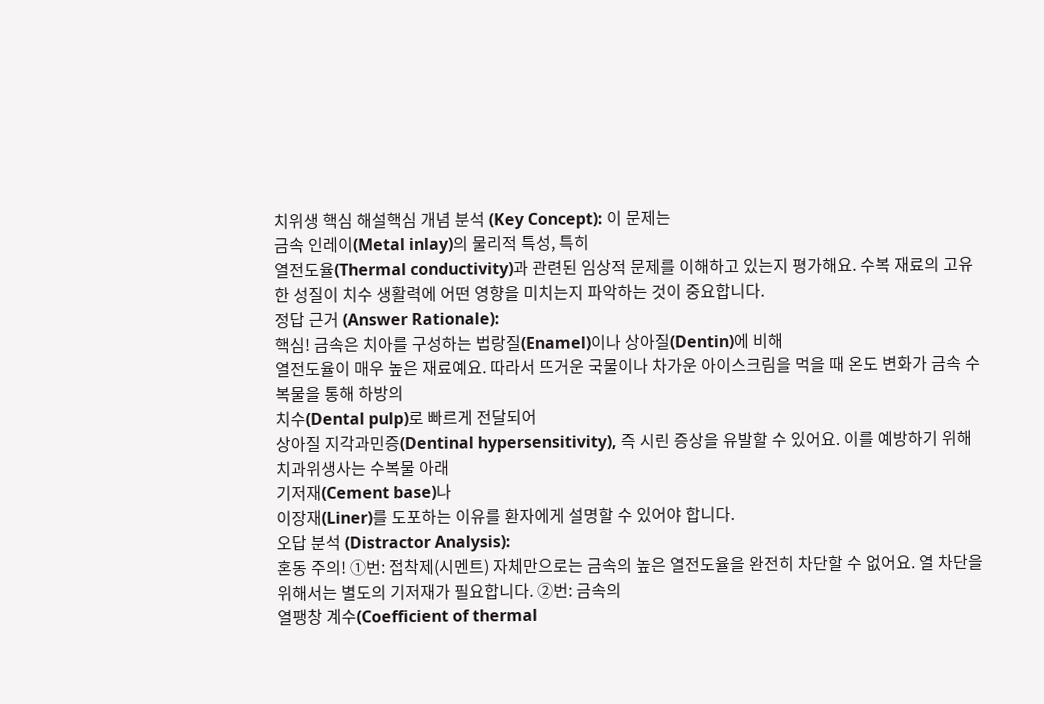치위생 핵심 해설핵심 개념 분석 (Key Concept): 이 문제는
금속 인레이(Metal inlay)의 물리적 특성, 특히
열전도율(Thermal conductivity)과 관련된 임상적 문제를 이해하고 있는지 평가해요. 수복 재료의 고유한 성질이 치수 생활력에 어떤 영향을 미치는지 파악하는 것이 중요합니다.
정답 근거 (Answer Rationale):
핵심! 금속은 치아를 구성하는 법랑질(Enamel)이나 상아질(Dentin)에 비해
열전도율이 매우 높은 재료예요. 따라서 뜨거운 국물이나 차가운 아이스크림을 먹을 때 온도 변화가 금속 수복물을 통해 하방의
치수(Dental pulp)로 빠르게 전달되어
상아질 지각과민증(Dentinal hypersensitivity), 즉 시린 증상을 유발할 수 있어요. 이를 예방하기 위해 치과위생사는 수복물 아래
기저재(Cement base)나
이장재(Liner)를 도포하는 이유를 환자에게 설명할 수 있어야 합니다.
오답 분석 (Distractor Analysis):
혼동 주의! ①번: 접착제(시멘트) 자체만으로는 금속의 높은 열전도율을 완전히 차단할 수 없어요. 열 차단을 위해서는 별도의 기저재가 필요합니다. ②번: 금속의
열팽창 계수(Coefficient of thermal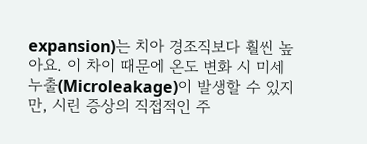expansion)는 치아 경조직보다 훨씬 높아요. 이 차이 때문에 온도 변화 시 미세누출(Microleakage)이 발생할 수 있지만, 시린 증상의 직접적인 주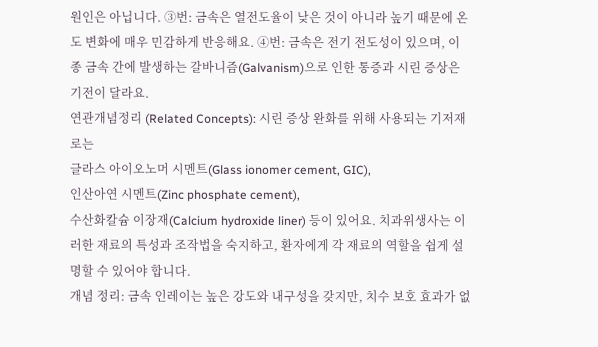원인은 아닙니다. ③번: 금속은 열전도율이 낮은 것이 아니라 높기 때문에 온도 변화에 매우 민감하게 반응해요. ④번: 금속은 전기 전도성이 있으며, 이종 금속 간에 발생하는 갈바니즘(Galvanism)으로 인한 통증과 시린 증상은 기전이 달라요.
연관개념정리 (Related Concepts): 시린 증상 완화를 위해 사용되는 기저재로는
글라스 아이오노머 시멘트(Glass ionomer cement, GIC),
인산아연 시멘트(Zinc phosphate cement),
수산화칼슘 이장재(Calcium hydroxide liner) 등이 있어요. 치과위생사는 이러한 재료의 특성과 조작법을 숙지하고, 환자에게 각 재료의 역할을 쉽게 설명할 수 있어야 합니다.
개념 정리: 금속 인레이는 높은 강도와 내구성을 갖지만, 치수 보호 효과가 없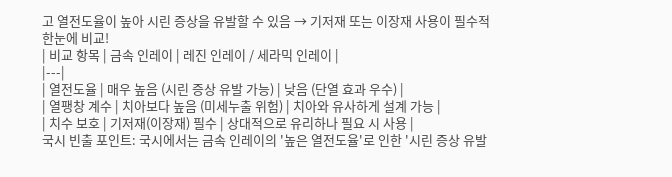고 열전도율이 높아 시린 증상을 유발할 수 있음 → 기저재 또는 이장재 사용이 필수적
한눈에 비교!
| 비교 항목 | 금속 인레이 | 레진 인레이 / 세라믹 인레이 |
|---|
| 열전도율 | 매우 높음 (시린 증상 유발 가능) | 낮음 (단열 효과 우수) |
| 열팽창 계수 | 치아보다 높음 (미세누출 위험) | 치아와 유사하게 설계 가능 |
| 치수 보호 | 기저재(이장재) 필수 | 상대적으로 유리하나 필요 시 사용 |
국시 빈출 포인트: 국시에서는 금속 인레이의 '높은 열전도율'로 인한 '시린 증상 유발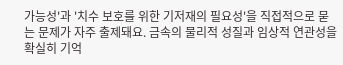가능성'과 '치수 보호를 위한 기저재의 필요성'을 직접적으로 묻는 문제가 자주 출제돼요. 금속의 물리적 성질과 임상적 연관성을 확실히 기억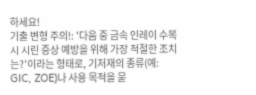하세요!
기출 변형 주의!: '다음 중 금속 인레이 수복 시 시린 증상 예방을 위해 가장 적절한 조치는?'이라는 형태로, 기저재의 종류(예: GIC, ZOE)나 사용 목적을 묻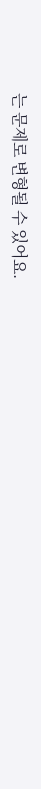는 문제로 변형될 수 있어요.